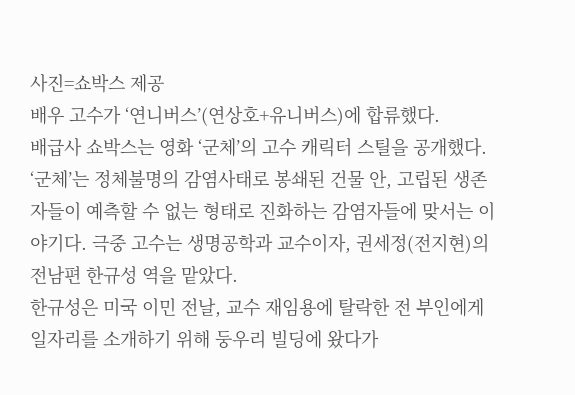사진=쇼박스 제공
배우 고수가 ‘연니버스’(연상호+유니버스)에 합류했다.
배급사 쇼박스는 영화 ‘군체’의 고수 캐릭터 스틸을 공개했다.
‘군체’는 정체불명의 감염사태로 봉쇄된 건물 안, 고립된 생존자들이 예측할 수 없는 형태로 진화하는 감염자들에 맞서는 이야기다. 극중 고수는 생명공학과 교수이자, 권세정(전지현)의 전남편 한규성 역을 맡았다.
한규성은 미국 이민 전날, 교수 재임용에 탈락한 전 부인에게 일자리를 소개하기 위해 둥우리 빌딩에 왔다가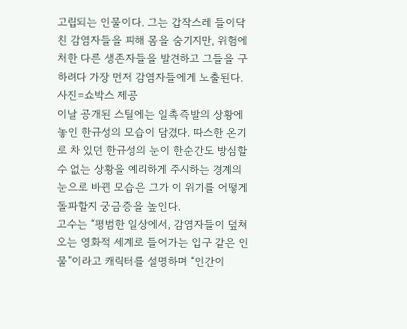고립되는 인물이다. 그는 갑작스레 들이닥친 감염자들을 피해 몸을 숨기지만, 위험에 처한 다른 생존자들을 발견하고 그들을 구하려다 가장 먼저 감염자들에게 노출된다.
사진=쇼박스 제공
이날 공개된 스틸에는 일촉즉발의 상황에 놓인 한규성의 모습이 담겼다. 따스한 온기로 차 있던 한규성의 눈이 한순간도 방심할 수 없는 상황을 예리하게 주시하는 경계의 눈으로 바뀐 모습은 그가 이 위기를 어떻게 돌파할지 궁금증을 높인다.
고수는 “평범한 일상에서, 감염자들이 덮쳐 오는 영화적 세계로 들어가는 입구 같은 인물”이라고 캐릭터를 설명하며 “인간이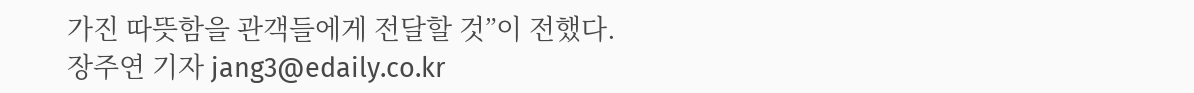가진 따뜻함을 관객들에게 전달할 것”이 전했다.
장주연 기자 jang3@edaily.co.kr